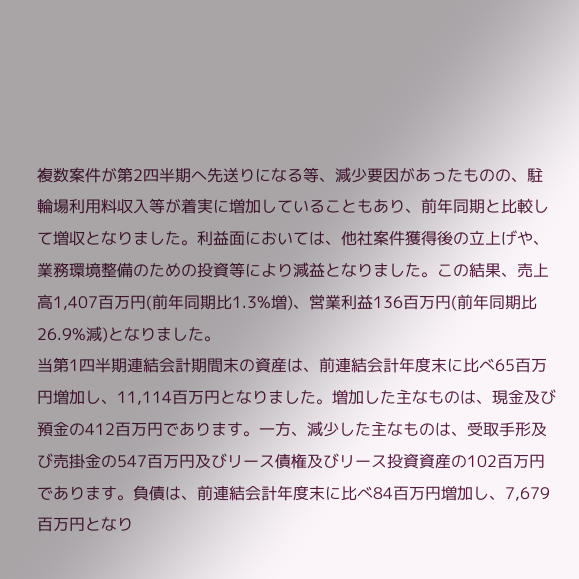複数案件が第2四半期へ先送りになる等、減少要因があったものの、駐輪場利用料収入等が着実に増加していることもあり、前年同期と比較して増収となりました。利益面においては、他社案件獲得後の立上げや、業務環境整備のための投資等により減益となりました。この結果、売上高1,407百万円(前年同期比1.3%増)、営業利益136百万円(前年同期比26.9%減)となりました。
当第1四半期連結会計期間末の資産は、前連結会計年度末に比べ65百万円増加し、11,114百万円となりました。増加した主なものは、現金及び預金の412百万円であります。一方、減少した主なものは、受取手形及び売掛金の547百万円及びリース債権及びリース投資資産の102百万円であります。負債は、前連結会計年度末に比べ84百万円増加し、7,679百万円となり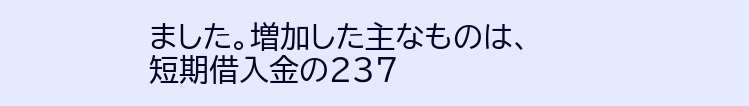ました。増加した主なものは、短期借入金の237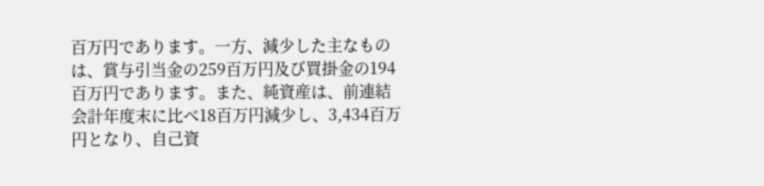百万円であります。一方、減少した主なものは、賞与引当金の259百万円及び買掛金の194百万円であります。また、純資産は、前連結会計年度末に比べ18百万円減少し、3,434百万円となり、自己資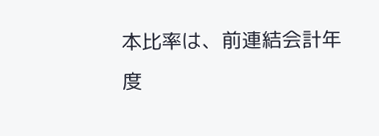本比率は、前連結会計年度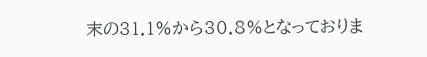末の31.1%から30.8%となっておりま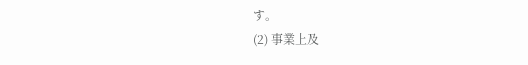す。
(2) 事業上及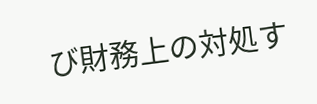び財務上の対処す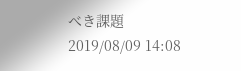べき課題
2019/08/09 14:08